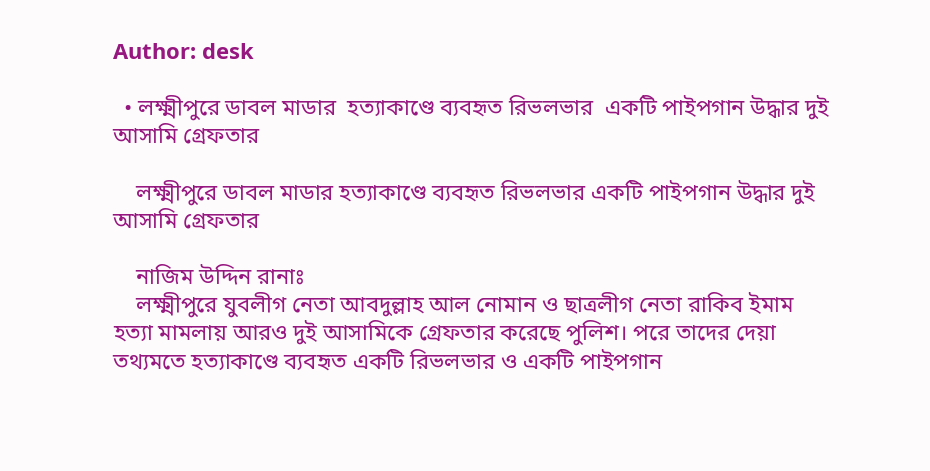Author: desk

  • লক্ষ্মীপুরে ডাবল মাডার  হত্যাকাণ্ডে ব্যবহৃত রিভলভার  একটি পাইপগান উদ্ধার দুই আসামি গ্রেফতার

    লক্ষ্মীপুরে ডাবল মাডার হত্যাকাণ্ডে ব্যবহৃত রিভলভার একটি পাইপগান উদ্ধার দুই আসামি গ্রেফতার

    নাজিম উদ্দিন রানাঃ
    লক্ষ্মীপুরে যুবলীগ নেতা আবদুল্লাহ আল নোমান ও ছাত্রলীগ নেতা রাকিব ইমাম হত্যা মামলায় আরও দুই আসামিকে গ্রেফতার করেছে পুলিশ। পরে তাদের দেয়া তথ্যমতে হত্যাকাণ্ডে ব্যবহৃত একটি রিভলভার ও একটি পাইপগান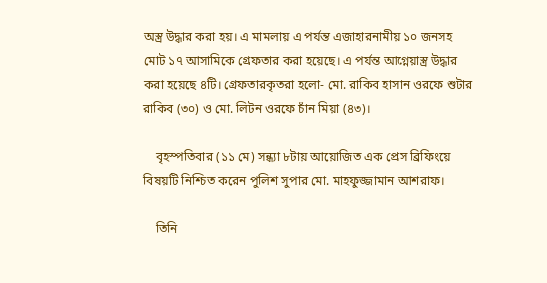অস্ত্র উদ্ধার করা হয়। এ মামলায় এ পর্যন্ত এজাহারনামীয় ১০ জনসহ মোট ১৭ আসামিকে গ্রেফতার করা হয়েছে। এ পর্যন্ত আগ্নেয়াস্ত্র উদ্ধার করা হয়েছে ৪টি। গ্রেফতারকৃতরা হলো- মো. রাকিব হাসান ওরফে শুটার রাকিব (৩০) ও মো. লিটন ওরফে চাঁন মিয়া (৪৩)।

    বৃহস্পতিবার (১১ মে) সন্ধ্যা ৮টায় আয়োজিত এক প্রেস ব্রিফিংয়ে বিষয়টি নিশ্চিত করেন পুলিশ সুপার মো. মাহফুজ্জামান আশরাফ।

    তিনি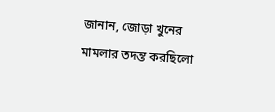জানান, জোড়া খুনের মামলার তদন্ত করছিলো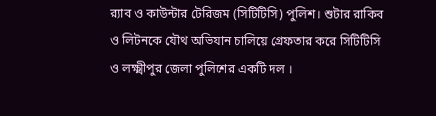র‍্যাব ও কাউন্টার টেরিজম (সিটিটিসি) পুলিশ। শুটার রাকিব ও লিটনকে যৌথ অভিযান চালিয়ে গ্রেফতার করে সিটিটিসি ও লক্ষ্মীপুর জেলা পুলিশের একটি দল ।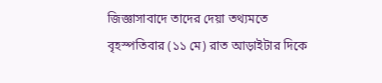জিজ্ঞাসাবাদে তাদের দেয়া তথ্যমতে বৃহস্পতিবার (১১ মে) রাত আড়াইটার দিকে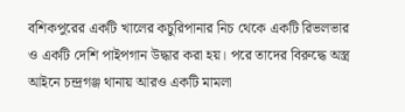বশিকপুরের একটি খালের কচুরিপানার নিচ থেকে একটি রিভলভার ও একটি দেশি পাইপগান উদ্ধার করা হয়। পরে তাদের বিরুদ্ধে অস্ত্র আইনে চন্দ্রগঞ্জ থানায় আরও একটি মামলা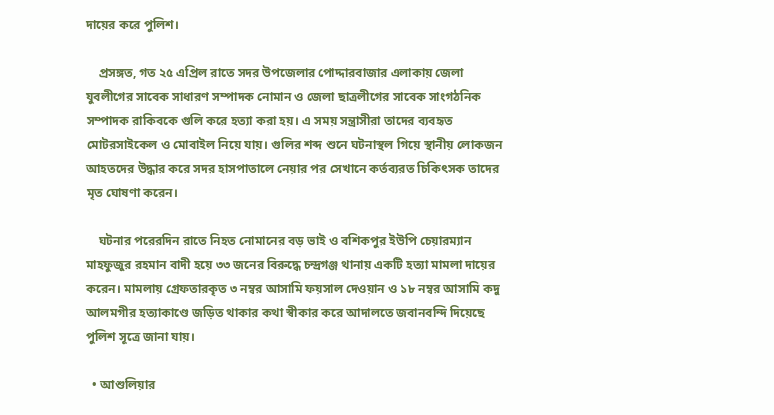দায়ের করে পুলিশ।

    প্রসঙ্গত, গত ২৫ এপ্রিল রাতে সদর উপজেলার পোদ্দারবাজার এলাকায় জেলা যুবলীগের সাবেক সাধারণ সম্পাদক নোমান ও জেলা ছাত্রলীগের সাবেক সাংগঠনিক সম্পাদক রাকিবকে গুলি করে হত্যা করা হয়। এ সময় সন্ত্রাসীরা তাদের ব্যবহৃত মোটরসাইকেল ও মোবাইল নিয়ে যায়। গুলির শব্দ শুনে ঘটনাস্থল গিয়ে স্থানীয় লোকজন আহতদের উদ্ধার করে সদর হাসপাতালে নেয়ার পর সেখানে কর্তব্যরত চিকিৎসক তাদের মৃত ঘোষণা করেন।

    ঘটনার পরেরদিন রাতে নিহত নোমানের বড় ভাই ও বশিকপুর ইউপি চেয়ারম্যান মাহফুজুর রহমান বাদী হয়ে ৩৩ জনের বিরুদ্ধে চন্দ্রগঞ্জ থানায় একটি হত্যা মামলা দায়ের করেন। মামলায় গ্রেফতারকৃত ৩ নম্বর আসামি ফয়সাল দেওয়ান ও ১৮ নম্বর আসামি কদু আলমগীর হত্যাকাণ্ডে জড়িত থাকার কথা স্বীকার করে আদালতে জবানবন্দি দিয়েছে পুলিশ সূত্রে জানা যায়।

  • আশুলিয়ার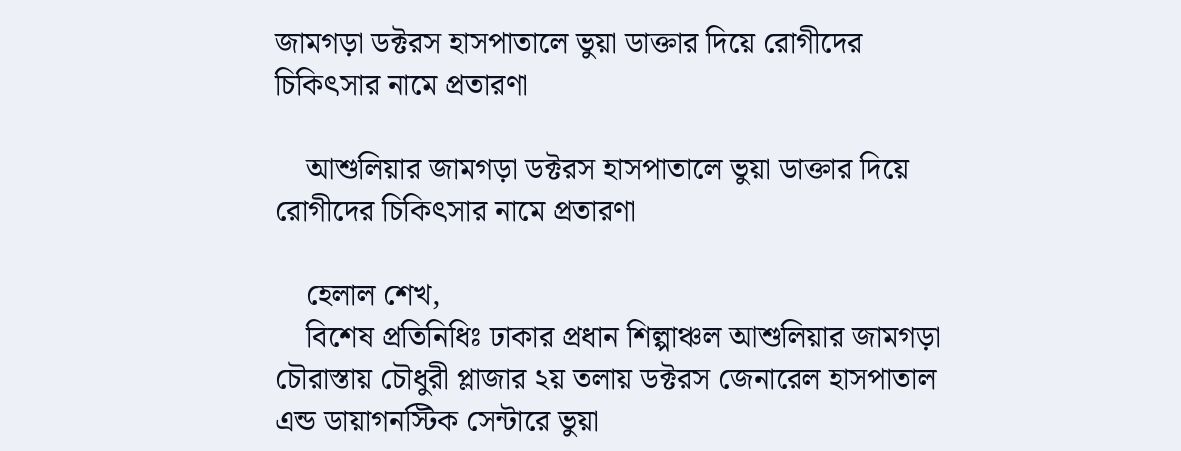জামগড়া ডক্টরস হাসপাতালে ভুয়া ডাক্তার দিয়ে রোগীদের চিকিৎসার নামে প্রতারণা

    আশুলিয়ার জামগড়া ডক্টরস হাসপাতালে ভুয়া ডাক্তার দিয়ে রোগীদের চিকিৎসার নামে প্রতারণা

    হেলাল শেখ,
    বিশেষ প্রতিনিধিঃ ঢাকার প্রধান শিল্পাঞ্চল আশুলিয়ার জামগড়া চৌরাস্তায় চৌধুরী প্লাজার ২য় তলায় ডক্টরস জেনারেল হাসপাতাল এন্ড ডায়াগনস্টিক সেন্টারে ভুয়া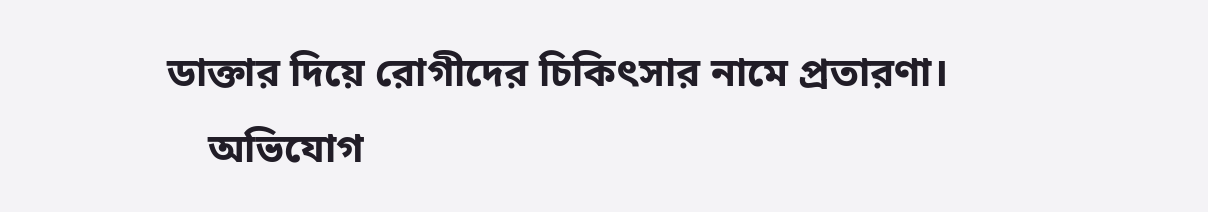ডাক্তার দিয়ে রোগীদের চিকিৎসার নামে প্রতারণা।
    অভিযোগ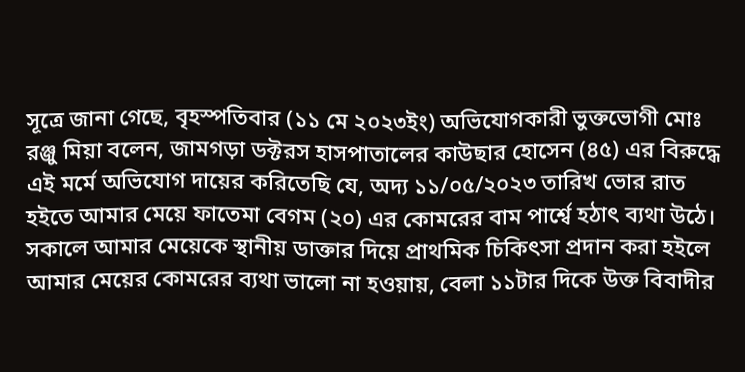সূত্রে জানা গেছে, বৃহস্পতিবার (১১ মে ২০২৩ইং) অভিযোগকারী ভুক্তভোগী মোঃ রঞ্জু মিয়া বলেন, জামগড়া ডক্টরস হাসপাতালের কাউছার হোসেন (৪৫) এর বিরুদ্ধে এই মর্মে অভিযোগ দায়ের করিতেছি যে, অদ্য ১১/০৫/২০২৩ তারিখ ভোর রাত হইতে আমার মেয়ে ফাতেমা বেগম (২০) এর কোমরের বাম পার্শ্বে হঠাৎ ব্যথা উঠে। সকালে আমার মেয়েকে স্থানীয় ডাক্তার দিয়ে প্রাথমিক চিকিৎসা প্রদান করা হইলে আমার মেয়ের কোমরের ব্যথা ভালো না হওয়ায়, বেলা ১১টার দিকে উক্ত বিবাদীর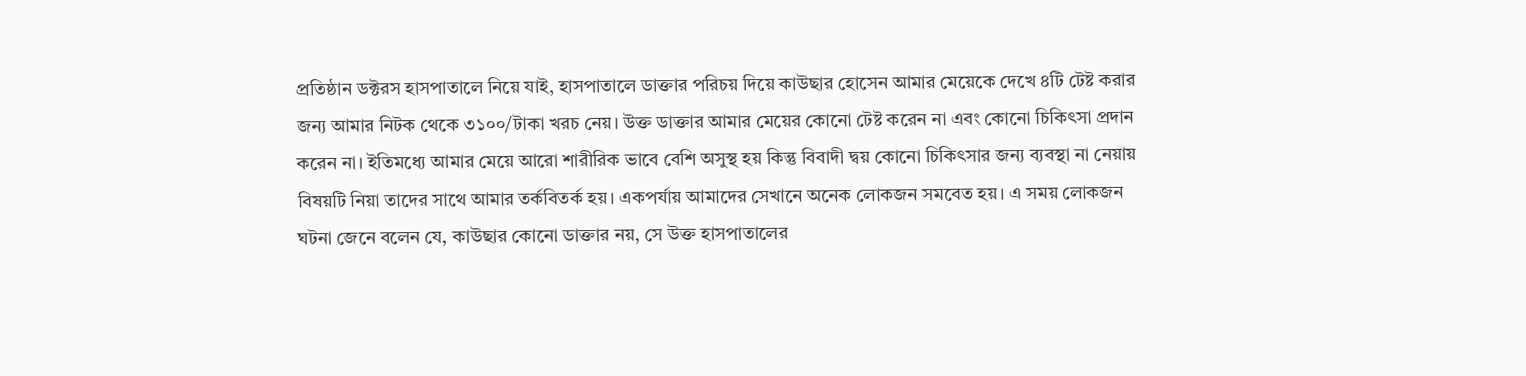প্রতিষ্ঠান ডক্টরস হাসপাতালে নিয়ে যাই, হাসপাতালে ডাক্তার পরিচয় দিয়ে কাউছার হোসেন আমার মেয়েকে দেখে ৪টি টেষ্ট করার জন্য আমার নিটক থেকে ৩১০০/টাকা খরচ নেয়। উক্ত ডাক্তার আমার মেয়ের কোনো টেষ্ট করেন না এবং কোনো চিকিৎসা প্রদান করেন না। ইতিমধ্যে আমার মেয়ে আরো শারীরিক ভাবে বেশি অসুস্থ হয় কিন্তু বিবাদী দ্বয় কোনো চিকিৎসার জন্য ব্যবস্থা না নেয়ায় বিষয়টি নিয়া তাদের সাথে আমার তর্কবিতর্ক হয়। একপর্যায় আমাদের সেখানে অনেক লোকজন সমবেত হয়। এ সময় লোকজন ঘটনা জেনে বলেন যে, কাউছার কোনো ডাক্তার নয়, সে উক্ত হাসপাতালের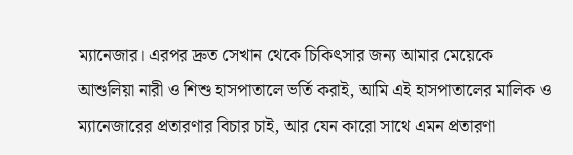ম্যানেজার। এরপর দ্রুত সেখান থেকে চিকিৎসার জন্য আমার মেয়েকে আশুলিয়া নারী ও শিশু হাসপাতালে ভর্তি করাই, আমি এই হাসপাতালের মালিক ও ম্যানেজারের প্রতারণার বিচার চাই, আর যেন কারো সাথে এমন প্রতারণা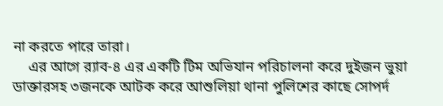না করতে পারে তারা।
    এর আগে র‌্যাব-৪ এর একটি টিম অভিযান পরিচালনা করে দুইজন ভুয়া ডাক্তারসহ ৩জনকে আটক করে আশুলিয়া থানা পুলিশের কাছে সোপর্দ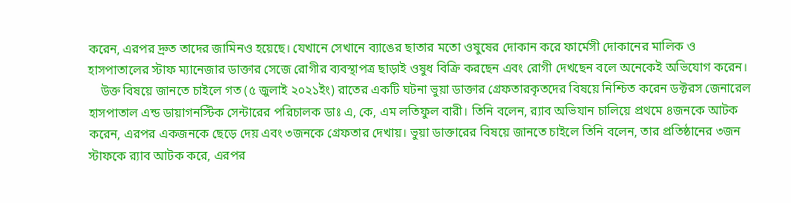করেন, এরপর দ্রুত তাদের জামিনও হয়েছে। যেখানে সেখানে ব্যাঙের ছাতার মতো ওষুষের দোকান করে ফার্মেসী দোকানের মালিক ও হাসপাতালের স্টাফ ম্যানেজার ডাক্তার সেজে রোগীর ব্যবস্থাপত্র ছাড়াই ওষুধ বিক্রি করছেন এবং রোগী দেখছেন বলে অনেকেই অভিযোগ করেন।
    উক্ত বিষয়ে জানতে চাইলে গত (৫ জুলাই ২০২১ইং) রাতের একটি ঘটনা ভুয়া ডাক্তার গ্রেফতারকৃতদের বিষয়ে নিশ্চিত করেন ডক্টরস জেনারেল হাসপাতাল এন্ড ডায়াগনস্টিক সেন্টারের পরিচালক ডাঃ এ, কে, এম লতিফুল বারী। তিনি বলেন, র‌্যাব অভিযান চালিয়ে প্রথমে ৪জনকে আটক করেন, এরপর একজনকে ছেড়ে দেয় এবং ৩জনকে গ্রেফতার দেখায়। ভুয়া ডাক্তারের বিষয়ে জানতে চাইলে তিনি বলেন, তার প্রতিষ্ঠানের ৩জন স্টাফকে র‌্যাব আটক করে, এরপর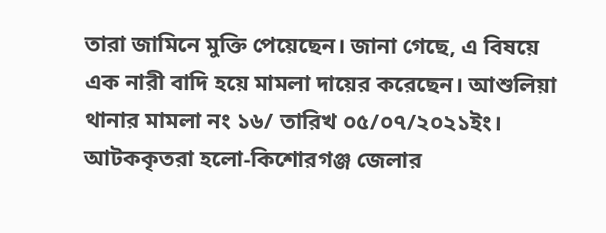তারা জামিনে মুক্তি পেয়েছেন। জানা গেছে, এ বিষয়ে এক নারী বাদি হয়ে মামলা দায়ের করেছেন। আশুলিয়া থানার মামলা নং ১৬/ তারিখ ০৫/০৭/২০২১ইং। আটককৃতরা হলো-কিশোরগঞ্জ জেলার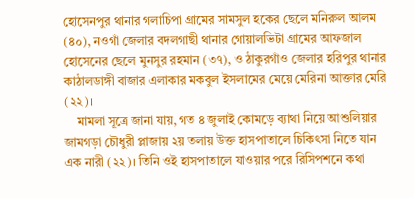হোসেনপুর থানার গলাচিপা গ্রামের সামসুল হকের ছেলে মনিরুল আলম (৪০), নওগাঁ জেলার বদলগাছী থানার গোয়ালভিটা গ্রামের আফজাল হোসেনের ছেলে মুনসুর রহমান (৩৭), ও ঠাকুরগাঁও জেলার হরিপুর থানার কাঠালডাঙ্গী বাজার এলাকার মকবুল ইসলামের মেয়ে মেরিনা আক্তার মেরি (২২)।
    মামলা সূত্রে জানা যায়, গত ৪ জুলাই কোমড়ে ব্যাথা নিয়ে আশুলিয়ার জামগড়া চৌধুরী প্লাজায় ২য় তলায় উক্ত হাসপাতালে চিকিৎসা নিতে যান এক নারী (২২)। তিনি ওই হাসপাতালে যাওয়ার পরে রিসিপশনে কথা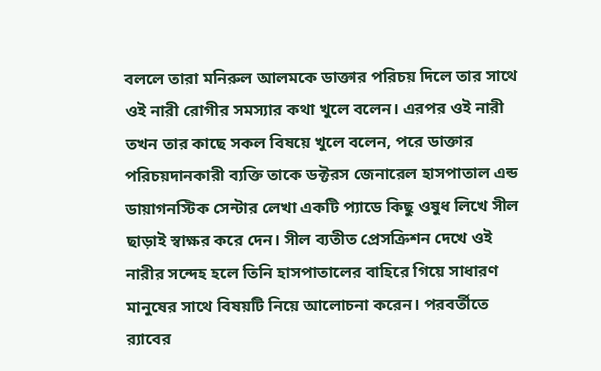বললে তারা মনিরুল আলমকে ডাক্তার পরিচয় দিলে তার সাথে ওই নারী রোগীর সমস্যার কথা খুলে বলেন। এরপর ওই নারী তখন তার কাছে সকল বিষয়ে খুলে বলেন, পরে ডাক্তার পরিচয়দানকারী ব্যক্তি তাকে ডক্টরস জেনারেল হাসপাতাল এন্ড ডায়াগনস্টিক সেন্টার লেখা একটি প্যাডে কিছু ওষুধ লিখে সীল ছাড়াই স্বাক্ষর করে দেন। সীল ব্যতীত প্রেসক্রিশন দেখে ওই নারীর সন্দেহ হলে তিনি হাসপাতালের বাহিরে গিয়ে সাধারণ মানুষের সাথে বিষয়টি নিয়ে আলোচনা করেন। পরবর্তীতে র‌্যাবের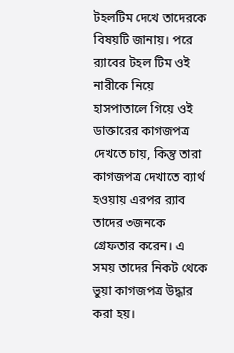টহলটিম দেখে তাদেরকে বিষয়টি জানায়। পরে র‌্যাবের টহল টিম ওই নারীকে নিয়ে হাসপাতালে গিয়ে ওই ডাক্তারের কাগজপত্র দেখতে চায়, কিন্তু তারা কাগজপত্র দেখাতে ব্যার্থ হওয়ায় এরপর র‌্যাব তাদের ৩জনকে গ্রেফতার করেন। এ সময় তাদের নিকট থেকে ভুয়া কাগজপত্র উদ্ধার করা হয়।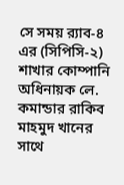সে সময় র‌্যাব-৪ এর (সিপিসি-২) শাখার কোম্পানি অধিনায়ক লে. কমান্ডার রাকিব মাহমুদ খানের সাথে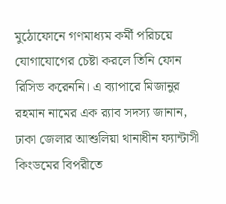মুঠোফোনে গণমাধ্যম কর্মী পরিচয়ে যোগাযোগের চেষ্টা করলে তিনি ফোন রিসিভ করেননি। এ ব্যাপারে মিজানুর রহমান নামের এক র‌্যাব সদস্য জানান, ঢাকা জেলার আশুলিয়া থানাধীন ফ্যান্টাসী কিংডমের বিপরীতে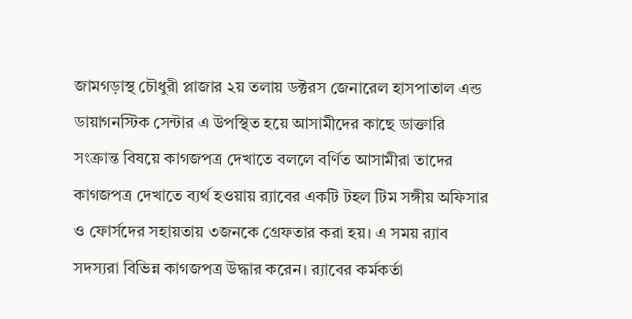জামগড়াস্থ চৌধুরী প্লাজার ২য় তলায় ডক্টরস জেনারেল হাসপাতাল এন্ড ডায়াগনস্টিক সেন্টার এ উপস্থিত হয়ে আসামীদের কাছে ডাক্তারি সংক্রান্ত বিষয়ে কাগজপত্র দেখাতে বললে বর্ণিত আসামীরা তাদের কাগজপত্র দেখাতে ব্যর্থ হওয়ায় র‌্যাবের একটি টহল টিম সঙ্গীয় অফিসার ও ফোর্সদের সহায়তায় ৩জনকে গ্রেফতার করা হয়। এ সময় র‌্যাব সদস্যরা বিভিন্ন কাগজপত্র উদ্ধার করেন। র‌্যাবের কর্মকর্তা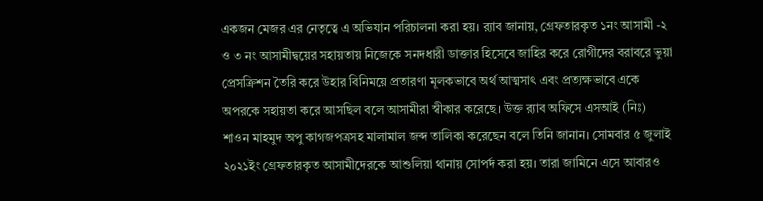একজন মেজর এর নেতৃত্বে এ অভিযান পরিচালনা করা হয়। র‌্যাব জানায়, গ্রেফতারকৃত ১নং আসামী -২ ও ৩ নং আসামীদ্বয়ের সহায়তায় নিজেকে সনদধারী ডাক্তার হিসেবে জাহির করে রোগীদের বরাবরে ভুয়া প্রেসক্রিশন তৈরি করে উহার বিনিময়ে প্রতারণা মূলকভাবে অর্থ আত্মসাৎ এবং প্রত্যক্ষভাবে একে অপরকে সহায়তা করে আসছিল বলে আসামীরা স্বীকার করেছে। উক্ত র‌্যাব অফিসে এসআই (নিঃ) শাওন মাহমুদ অপু কাগজপত্রসহ মালামাল জব্দ তালিকা করেছেন বলে তিনি জানান। সোমবার ৫ জুলাই ২০২১ইং গ্রেফতারকৃত আসামীদেরকে আশুলিয়া থানায় সোপর্দ করা হয়। তারা জামিনে এসে আবারও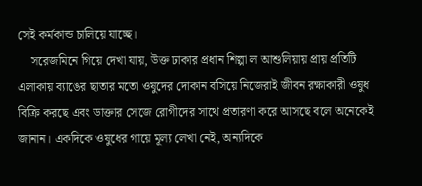সেই কর্মকান্ড চালিয়ে যাচ্ছে।
    সরেজমিনে গিয়ে দেখা যায়, উক্ত ঢাকার প্রধান শিল্পা ল আশুলিয়ায় প্রায় প্রতিটি এলাকায় ব্যাঙের ছাতার মতো ওষুদের দোকান বসিয়ে নিজেরাই জীবন রক্ষাকারী ওষুধ বিক্রি করছে এবং ডাক্তার সেজে রোগীদের সাথে প্রতারণা করে আসছে বলে অনেকেই জানান। একদিকে ওষুধের গায়ে মূল্য লেখা নেই, অন্যদিকে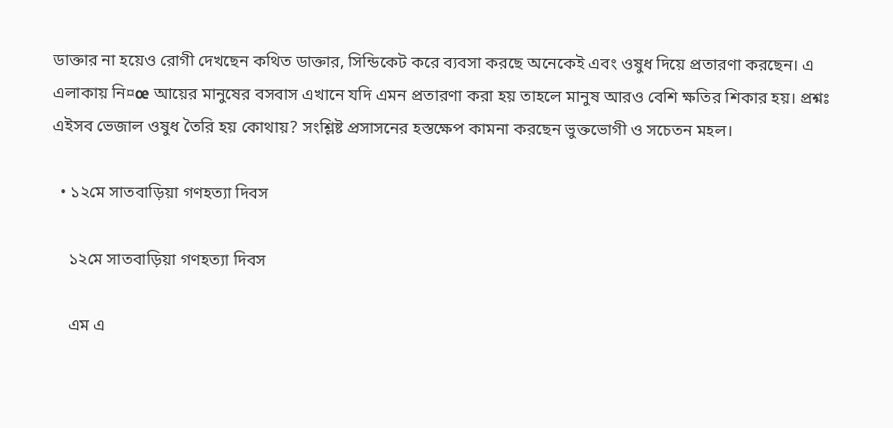ডাক্তার না হয়েও রোগী দেখছেন কথিত ডাক্তার, সিন্ডিকেট করে ব্যবসা করছে অনেকেই এবং ওষুধ দিয়ে প্রতারণা করছেন। এ এলাকায় নি¤œ আয়ের মানুষের বসবাস এখানে যদি এমন প্রতারণা করা হয় তাহলে মানুষ আরও বেশি ক্ষতির শিকার হয়। প্রশ্নঃ এইসব ভেজাল ওষুধ তৈরি হয় কোথায়? সংশ্লিষ্ট প্রসাসনের হস্তক্ষেপ কামনা করছেন ভুক্তভোগী ও সচেতন মহল।

  • ১২মে সাতবাড়িয়া গণহত্যা দিবস

    ১২মে সাতবাড়িয়া গণহত্যা দিবস

    এম এ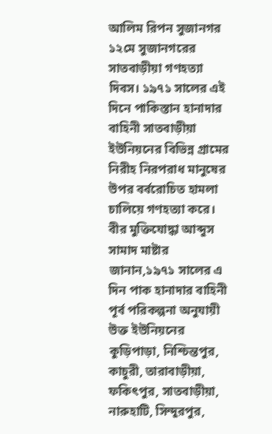আলিম রিপন সুজানগর ১২মে সুজানগরের সাতবাড়ীয়া গণহত্যা দিবস। ১৯৭১ সালের এই দিনে পাকিস্তান হানাদার বাহিনী সাতবাড়ীয়া ইউনিয়নের বিভিন্ন গ্রামের নিরীহ নিরপরাধ মানুষের উপর বর্বরোচিত হামলা চালিয়ে গণহত্যা করে। বীর মুক্তিযোদ্ধা আব্দুস সামাদ মাষ্টার জানান,১৯৭১ সালের এ দিন পাক হানাদার বাহিনী পূর্ব পরিকল্পনা অনুযায়ী উক্ত ইউনিয়নের কুড়িপাড়া, নিশ্চিন্তপুর, কাচুরী, তারাবাড়ীয়া, ফকিৎপুর, সাতবাড়ীয়া, নারুহাটি, সিন্দুরপুর,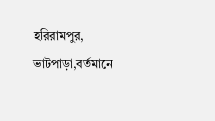হরিরামপুর, ভাটপাড়া,বর্তমানে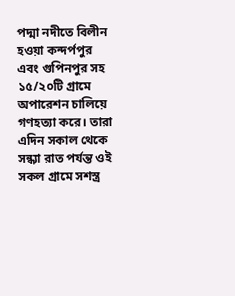পদ্মা নদীতে বিলীন হওয়া কন্দর্পপুর এবং গুপিনপুর সহ ১৫/২০টি গ্রামে অপারেশন চালিয়ে গণহত্যা করে। তারা এদিন সকাল থেকে সন্ধ্যা রাত পর্যন্ত ওই সকল গ্রামে সশস্ত্র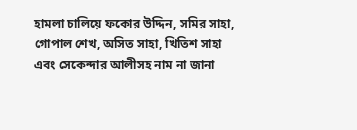হামলা চালিয়ে ফকোর উদ্দিন, সমির সাহা, গোপাল শেখ, অসিত সাহা, খিতিশ সাহা এবং সেকেন্দার আলীসহ নাম না জানা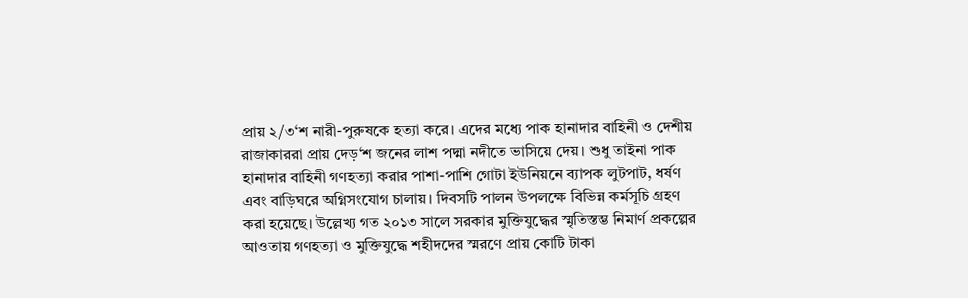প্রায় ২/৩‘শ নারী-পুরুষকে হত্যা করে। এদের মধ্যে পাক হানাদার বাহিনী ও দেশীয় রাজাকাররা প্রায় দেড়‘শ জনের লাশ পদ্মা নদীতে ভাসিয়ে দেয়। শুধু তাইনা পাক হানাদার বাহিনী গণহত্যা করার পাশা-পাশি গোটা ইউনিয়নে ব্যাপক লুটপাট, ধর্ষণ এবং বাড়িঘরে অগ্নিসংযোগ চালায়। দিবসটি পালন উপলক্ষে বিভিন্ন কর্মসূচি গ্রহণ করা হয়েছে। উল্লেখ্য গত ২০১৩ সালে সরকার মুক্তিযুদ্ধের স্মৃতিস্তম্ভ নিমার্ণ প্রকল্পের আওতায় গণহত্যা ও মুক্তিযুদ্ধে শহীদদের স্মরণে প্রায় কোটি টাকা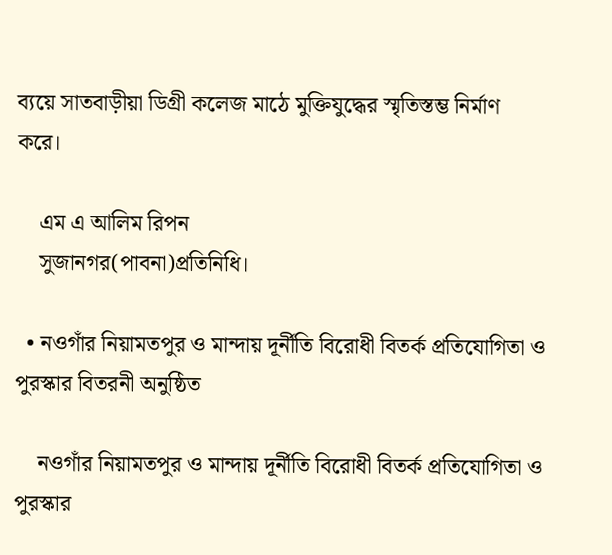ব্যয়ে সাতবাড়ীয়া ডিগ্রী কলেজ মাঠে মুক্তিযুদ্ধের স্মৃতিস্তম্ভ নির্মাণ করে।

    এম এ আলিম রিপন
    সুজানগর(পাবনা)প্রতিনিধি।

  • নওগাঁর নিয়ামতপুর ও মান্দায় দূর্নীতি বিরোধী বিতর্ক প্রতিযোগিতা ও পুরস্কার বিতরনী অনুষ্ঠিত

    নওগাঁর নিয়ামতপুর ও মান্দায় দূর্নীতি বিরোধী বিতর্ক প্রতিযোগিতা ও পুরস্কার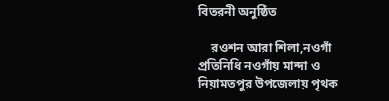বিতরনী অনুষ্ঠিত

    রওশন আরা শিলা,নওগাঁ প্রতিনিধি নওগাঁয় মান্দা ও নিয়ামতপুর উপজেলায় পৃথক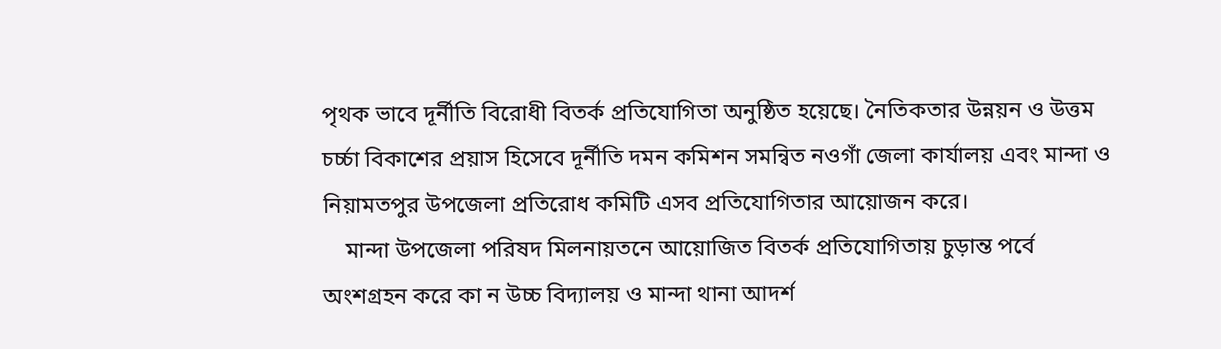পৃথক ভাবে দূর্নীতি বিরোধী বিতর্ক প্রতিযোগিতা অনুষ্ঠিত হয়েছে। নৈতিকতার উন্নয়ন ও উত্তম চর্চ্চা বিকাশের প্রয়াস হিসেবে দূর্নীতি দমন কমিশন সমন্বিত নওগাঁ জেলা কার্যালয় এবং মান্দা ও নিয়ামতপুর উপজেলা প্রতিরোধ কমিটি এসব প্রতিযোগিতার আয়োজন করে।
    মান্দা উপজেলা পরিষদ মিলনায়তনে আয়োজিত বিতর্ক প্রতিযোগিতায় চুড়ান্ত পর্বে অংশগ্রহন করে কা ন উচ্চ বিদ্যালয় ও মান্দা থানা আদর্শ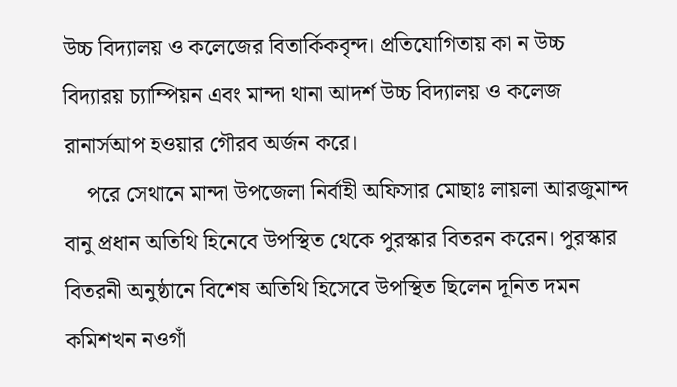উচ্চ বিদ্যালয় ও কলেজের বিতার্কিকবৃন্দ। প্রতিযোগিতায় কা ন উচ্চ বিদ্যারয় চ্যাম্পিয়ন এবং মান্দা থানা আদর্শ উচ্চ বিদ্যালয় ও কলেজ রানার্সআপ হওয়ার গৌরব অর্জন করে।
    পরে সেথানে মান্দা উপজেলা নির্বাহী অফিসার মোছাঃ লায়লা আরজুমান্দ বানু প্রধান অতিথি হিনেবে উপস্থিত থেকে পুরস্কার বিতরন করেন। পুরস্কার বিতরনী অনুষ্ঠানে বিশেষ অতিথি হিসেবে উপস্থিত ছিলেন দূনিত দমন কমিশখন নওগাঁ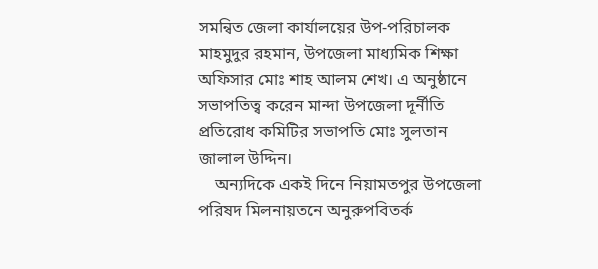সমন্বিত জেলা কার্যালয়ের উপ-পরিচালক মাহমুদুর রহমান, উপজেলা মাধ্যমিক শিক্ষা অফিসার মোঃ শাহ আলম শেখ। এ অনুষ্ঠানে সভাপতিত্ব করেন মান্দা উপজেলা দূর্নীতি প্রতিরোধ কমিটির সভাপতি মোঃ সুলতান জালাল উদ্দিন।
    অন্যদিকে একই দিনে নিয়ামতপুর উপজেলা পরিষদ মিলনায়তনে অনুরুপবিতর্ক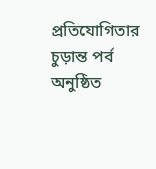প্রতিযোগিতার চুড়ান্ত পর্ব অনুষ্ঠিত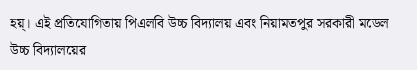হয়্। এই প্রতিযোগিতায় পিএলবি উচ্চ বিদ্যালয় এবং নিয়ামতপুর সরকারী মডেল উচ্চ বিদ্যালয়ের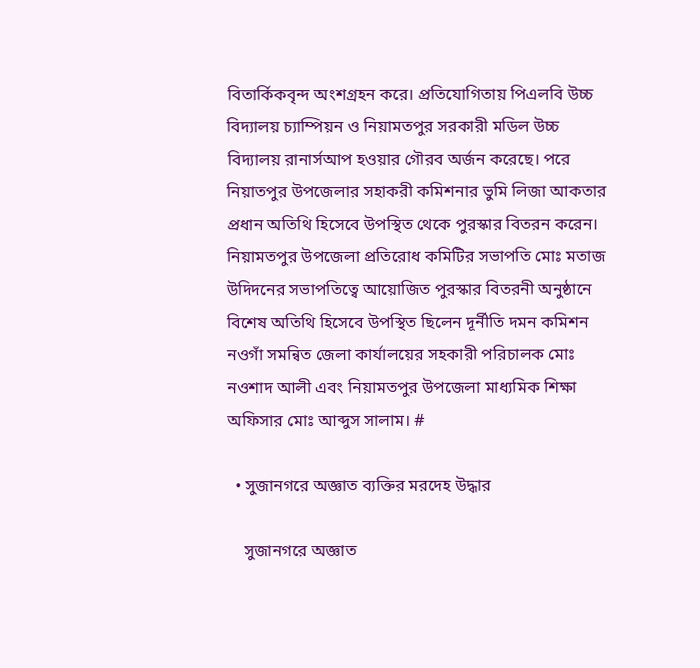বিতার্কিকবৃন্দ অংশগ্রহন করে। প্রতিযোগিতায় পিএলবি উচ্চ বিদ্যালয় চ্যাম্পিয়ন ও নিয়ামতপুর সরকারী মডিল উচ্চ বিদ্যালয় রানার্সআপ হওয়ার গৌরব অর্জন করেছে। পরে নিয়াতপুর উপজেলার সহাকরী কমিশনার ভুমি লিজা আকতার প্রধান অতিথি হিসেবে উপস্থিত থেকে পুরস্কার বিতরন করেন। নিয়ামতপুর উপজেলা প্রতিরোধ কমিটির সভাপতি মোঃ মতাজ উদিদনের সভাপতিত্বে আয়োজিত পুরস্কার বিতরনী অনুষ্ঠানে বিশেষ অতিথি হিসেবে উপস্থিত ছিলেন দূর্নীতি দমন কমিশন নওগাঁ সমন্বিত জেলা কার্যালয়ের সহকারী পরিচালক মোঃ নওশাদ আলী এবং নিয়ামতপুর উপজেলা মাধ্যমিক শিক্ষা অফিসার মোঃ আব্দুস সালাম। #

  • সুজানগরে অজ্ঞাত ব্যক্তির মরদেহ উদ্ধার

    সুজানগরে অজ্ঞাত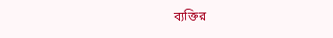ব্যক্তির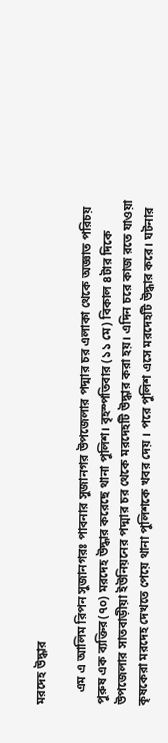মরদেহ উদ্ধার

    এম এ আলিম রিপন সুজানগরঃ পাবনার সুজানগর উপজেলার পদ্মার চর এলাকা থেকে অজ্ঞাত পরিচয় পুরুষ এক ব্যক্তির(৭০) মরদেহ উদ্ধার করেছে থানা পুলিশ। বৃহস্পতিবার (১১ মে) বিকাল ৪টার দিকে উপজেলার সাতবাড়ীয়া ইউনিয়নের পদ্মার চর থেকে মরদেহটি উদ্ধার করা হয়। এদিন চরে কাজ রতে যাওয়া কৃষকেরা মরদেহ দেখতে পেয়ে থানা পুলিশকে খবর দেয় । পরে পুলিশ এসে মরদেহটি উদ্ধার করে। ঘটনার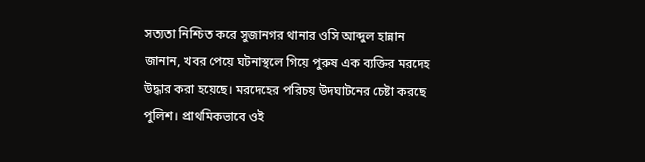সত্যতা নিশ্চিত করে সুজানগর থানার ওসি আব্দুল হান্নান জানান, খবর পেয়ে ঘটনাস্থলে গিয়ে পুরুষ এক ব্যক্তির মরদেহ উদ্ধার করা হয়েছে। মরদেহের পরিচয় উদঘাটনের চেষ্টা করছে পুলিশ। প্রাথমিকভাবে ওই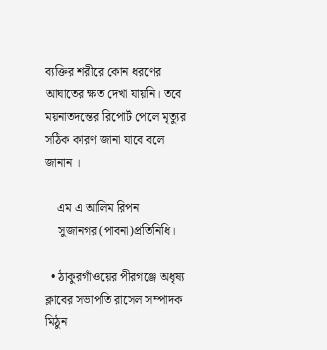ব্যক্তির শরীরে কোন ধরণের আঘাতের ক্ষত দেখা যায়নি। তবে ময়নাতদন্তের রিপোর্ট পেলে মৃত্যুর সঠিক কারণ জানা যাবে বলে জানান ।

    এম এ আলিম রিপন
    সুজানগর(পাবনা)প্রতিনিধি।

  • ঠাকুরগাঁওয়ের পীরগঞ্জে অধৃষ্য ক্লাবের সভাপতি রাসেল সম্পাদক মিঠুন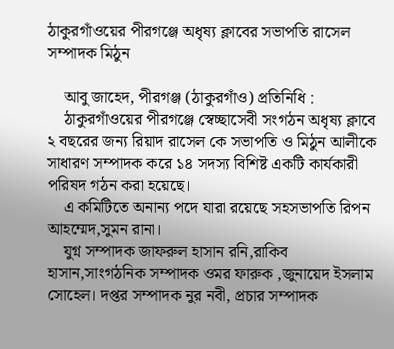ঠাকুরগাঁওয়ের পীরগঞ্জে অধৃষ্য ক্লাবের সভাপতি রাসেল সম্পাদক মিঠুন

    আবু জাহেদ, পীরগঞ্জ (ঠাকুরগাঁও) প্রতিনিধি :
    ঠাকুরগাঁওয়ের পীরগঞ্জে স্বেচ্ছাসেবী সংগঠন অধৃষ্য ক্লাবে ২ বছরের জন্য রিয়াদ রাসেল কে সভাপতি ও মিঠুন আলীকে সাধারণ সম্পাদক করে ১৪ সদস্য বিশিষ্ট একটি কার্যকারী পরিষদ গঠন করা হয়েছে।
    এ কমিটিতে অনান্য পদে যারা রয়েছে সহসভাপতি রিপন আহম্মেদ,সুমন রানা।
    যুগ্ন সম্পাদক জাফরুল হাসান রনি,রাকিব হাসান,সাংগঠনিক সম্পাদক ওমর ফারুক ,জুনায়েদ ইসলাম সোহেল। দপ্তর সম্পাদক নুর নবী, প্রচার সম্পাদক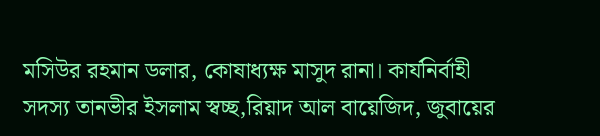মসিউর রহমান ডলার, কোষাধ্যক্ষ মাসুদ রানা। কার্যনির্বাহী সদস্য তানভীর ইসলাম স্বচ্ছ,রিয়াদ আল বায়েজিদ, জুবায়ের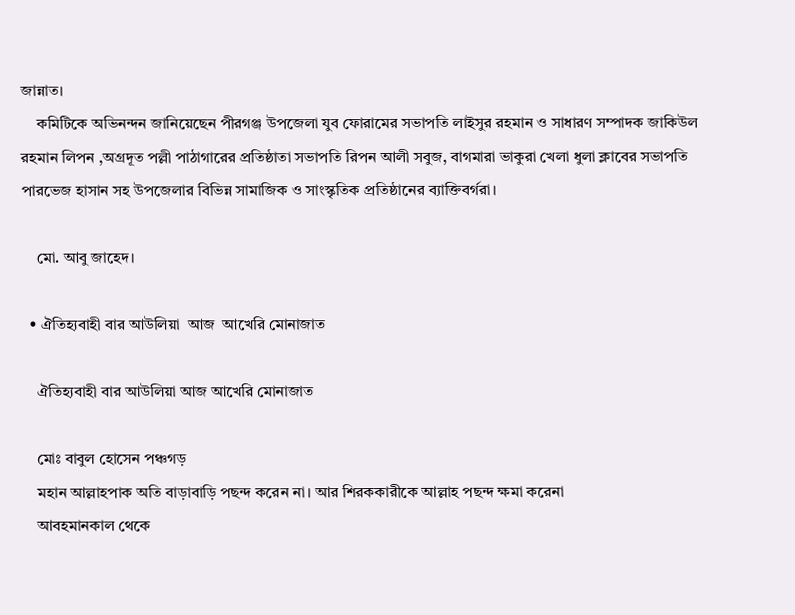জান্নাত।
    কমিটিকে অভিনন্দন জানিয়েছেন পীরগঞ্জ উপজেলা যুব ফোরামের সভাপতি লাইসুর রহমান ও সাধারণ সম্পাদক জাকিউল রহমান লিপন ,অগ্রদূত পল্লী পাঠাগারের প্রতিষ্ঠাতা সভাপতি রিপন আলী সবুজ, বাগমারা ভাকুরা খেলা ধুলা ক্লাবের সভাপতি পারভেজ হাসান সহ উপজেলার বিভিন্ন সামাজিক ও সাংস্কৃতিক প্রতিষ্ঠানের ব্যাক্তিবর্গরা।

    মো. আবু জাহেদ।

  • ঐতিহ্যবাহী বার আউলিয়া  আজ  আখেরি মোনাজাত

    ঐতিহ্যবাহী বার আউলিয়া আজ আখেরি মোনাজাত

    মোঃ বাবুল হোসেন পঞ্চগড়
    মহান আল্লাহপাক অতি বাড়াবাড়ি পছন্দ করেন না। আর শিরককারীকে আল্লাহ পছন্দ ক্ষমা করেনা
    আবহমানকাল থেকে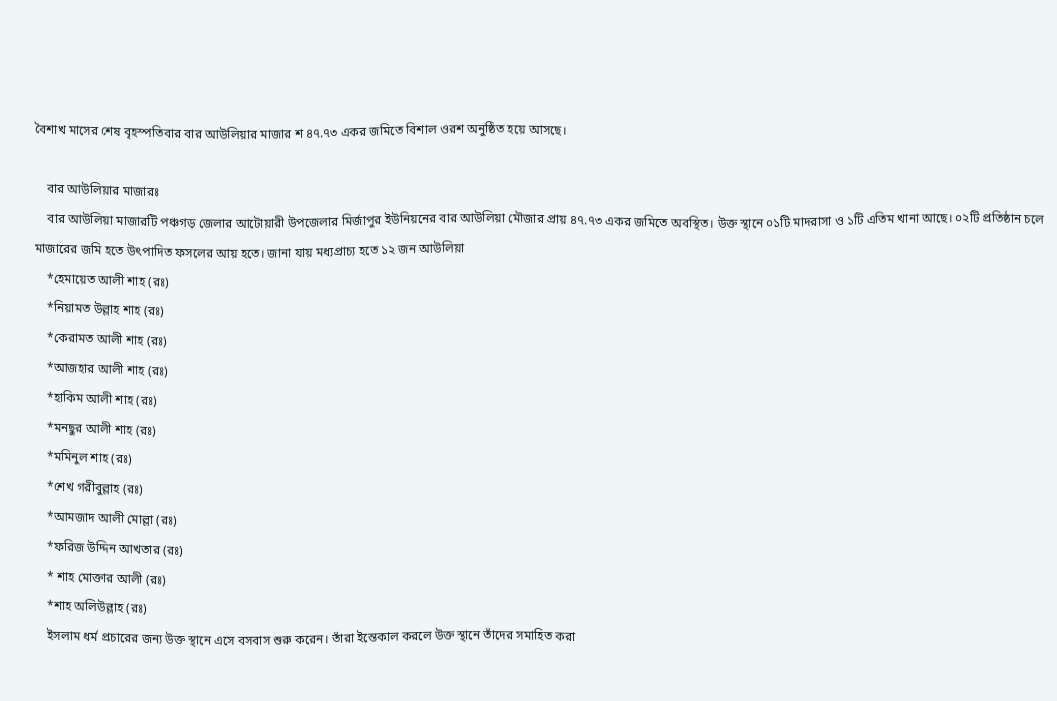বৈশাখ মাসের শেষ বৃহস্পতিবার বার আউলিয়ার মাজার শ ৪৭.৭৩ একর জমিতে বিশাল ওরশ অনুষ্ঠিত হয়ে আসছে।

    বার আউলিয়ার মাজারঃ
    বার আউলিয়া মাজারটি পঞ্চগড় জেলার আটোয়ারী উপজেলার মির্জাপুর ইউনিয়নের বার আউলিয়া মৌজার প্রায় ৪৭.৭৩ একর জমিতে অবস্থিত। উক্ত স্থানে ০১টি মাদরাসা ও ১টি এতিম খানা আছে। ০২টি প্রতিষ্ঠান চলে মাজারের জমি হতে উৎপাদিত ফসলের আয় হতে। জানা যায় মধ্যপ্রাচ্য হতে ১২ জন আউলিয়া
    *হেমায়েত আলী শাহ (রঃ)
    *নিয়ামত উল্লাহ শাহ (রঃ)
    *কেরামত আলী শাহ (রঃ)
    *আজহার আলী শাহ (রঃ)
    *হাকিম আলী শাহ (রঃ)
    *মনছুর আলী শাহ (রঃ)
    *মমিনুল শাহ (রঃ)
    *শেখ গরীবুল্লাহ (রঃ)
    *আমজাদ আলী মোল্লা (রঃ)
    *ফরিজ উদ্দিন আখতার (রঃ)
    * শাহ মোক্তার আলী (রঃ)
    *শাহ অলিউল্লাহ (রঃ)
    ইসলাম ধর্ম প্রচারের জন্য উক্ত স্থানে এসে বসবাস শুরু করেন। তাঁরা ইন্তেকাল করলে উক্ত স্থানে তাঁদের সমাহিত করা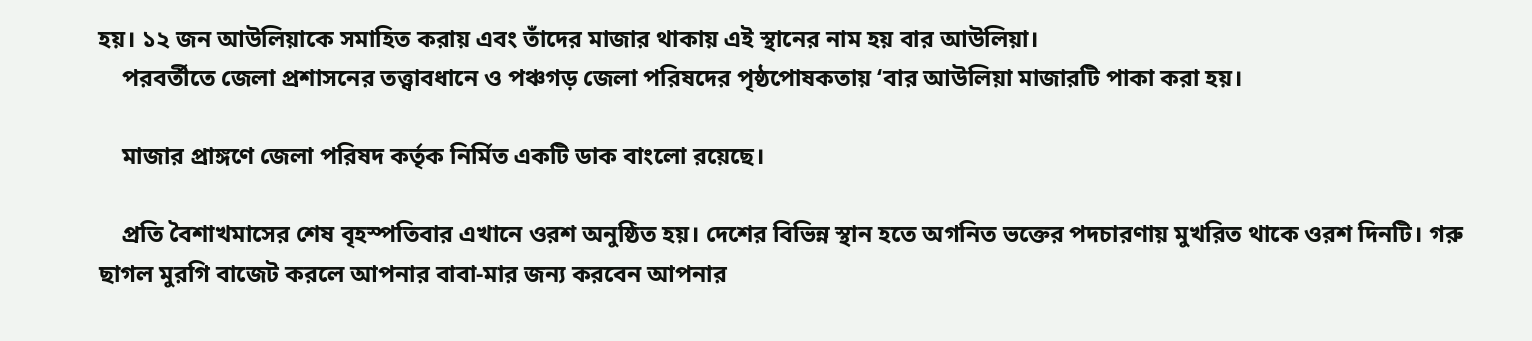হয়। ১২ জন আউলিয়াকে সমাহিত করায় এবং তাঁদের মাজার থাকায় এই স্থানের নাম হয় বার আউলিয়া।
    পরবর্তীতে জেলা প্রশাসনের তত্ত্বাবধানে ও পঞ্চগড় জেলা পরিষদের পৃষ্ঠপোষকতায় ‘বার আউলিয়া মাজারটি পাকা করা হয়।

    মাজার প্রাঙ্গণে জেলা পরিষদ কর্তৃক নির্মিত একটি ডাক বাংলো রয়েছে।

    প্রতি বৈশাখমাসের শেষ বৃহস্পতিবার এখানে ওরশ অনুষ্ঠিত হয়। দেশের বিভিন্ন স্থান হতে অগনিত ভক্তের পদচারণায় মুখরিত থাকে ওরশ দিনটি। গরু ছাগল মুরগি বাজেট করলে আপনার বাবা-মার জন্য করবেন আপনার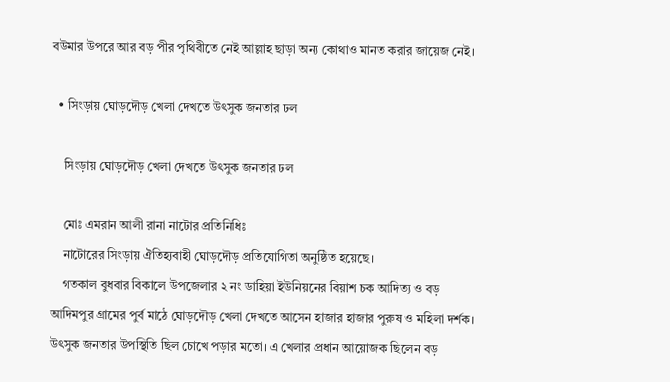বউমার উপরে আর বড় পীর পৃথিবীতে নেই আল্লাহ ছাড়া অন্য কোথাও মানত করার জায়েজ নেই।

  • সিংড়ায় ঘোড়দৌড় খেলা দেখতে উৎসুক জনতার ঢল

    সিংড়ায় ঘোড়দৌড় খেলা দেখতে উৎসুক জনতার ঢল

    মোঃ এমরান আলী রানা নাটোর প্রতিনিধিঃ
    নাটোরের সিংড়ায় ঐতিহ্যবাহী ঘোড়দৌড় প্রতিযোগিতা অনুষ্ঠিত হয়েছে।
    গতকাল বুধবার বিকালে উপজেলার ২ নং ডাহিয়া ইউনিয়নের বিয়াশ চক আদিত্য ও বড় আদিমপুর গ্রামের পুর্ব মাঠে ঘোড়দৌড় খেলা দেখতে আসেন হাজার হাজার পুরুষ ও মহিলা দর্শক। উৎসুক জনতার উপস্থিতি ছিল চোখে পড়ার মতো। এ খেলার প্রধান আয়োজক ছিলেন বড়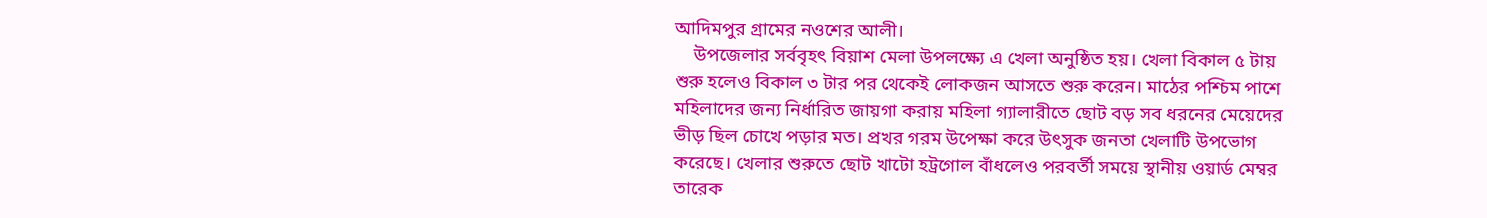আদিমপুর গ্রামের নওশের আলী।
    উপজেলার সর্ববৃহৎ বিয়াশ মেলা উপলক্ষ্যে এ খেলা অনুষ্ঠিত হয়। খেলা বিকাল ৫ টায় শুরু হলেও বিকাল ৩ টার পর থেকেই লোকজন আসতে শুরু করেন। মাঠের পশ্চিম পাশে মহিলাদের জন্য নির্ধারিত জায়গা করায় মহিলা গ্যালারীতে ছোট বড় সব ধরনের মেয়েদের ভীড় ছিল চোখে পড়ার মত। প্রখর গরম উপেক্ষা করে উৎসুক জনতা খেলাটি উপভোগ করেছে। খেলার শুরুতে ছোট খাটো হট্রগোল বাঁধলেও পরবর্তী সময়ে স্থানীয় ওয়ার্ড মেম্বর তারেক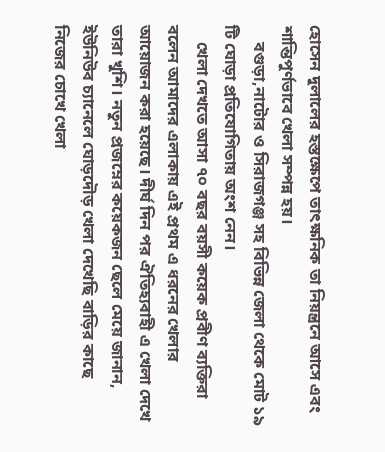হোসেন দুলালের হস্তক্ষেপে তাৎক্ষনিক তা নিয়ন্ত্রনে আসে এবং শান্তিপুর্ণভাবে খেলা সম্পন্ন হয়।
    বগুড়া,নাটোর ও সিরাজগঞ্জ সহ বিভিন্ন জেলা থেকে মোট ১৯ টি ঘোড়া প্রতিযোগিতায় অংশ নেন।
    খেলা দেখতে আসা ৭০ বছর বয়সী কয়েক প্রবীণ ব্যক্তিরা বলেন আমাদের এলাকায় এই প্রথম এ ধরনের খেলার আয়োজন করা হয়েছে। দীর্ঘ দিন পর ঐতিহ্যবাহী এ খেলা দেখে তারা খুশি। নতুন প্রজম্নের কয়েকজন ছেলে মেয়ে জানান, ইউনিউব চ্যানেলে ঘোড়দৌড় খেলা দেখেছি বাড়ির কাছে নিজের চোখে খেলা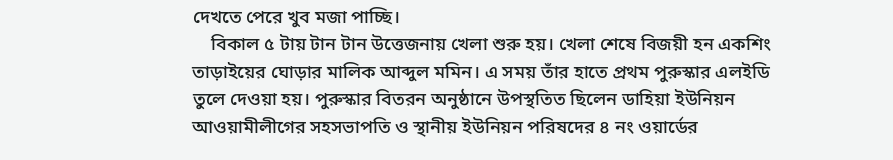দেখতে পেরে খুব মজা পাচ্ছি।
    বিকাল ৫ টায় টান টান উত্তেজনায় খেলা শুরু হয়। খেলা শেষে বিজয়ী হন একশিং তাড়াইয়ের ঘোড়ার মালিক আব্দুল মমিন। এ সময় তাঁর হাতে প্রথম পুরুস্কার এলইডি তুলে দেওয়া হয়। পুরুস্কার বিতরন অনুষ্ঠানে উপস্থতিত ছিলেন ডাহিয়া ইউনিয়ন আওয়ামীলীগের সহসভাপতি ও স্থানীয় ইউনিয়ন পরিষদের ৪ নং ওয়ার্ডের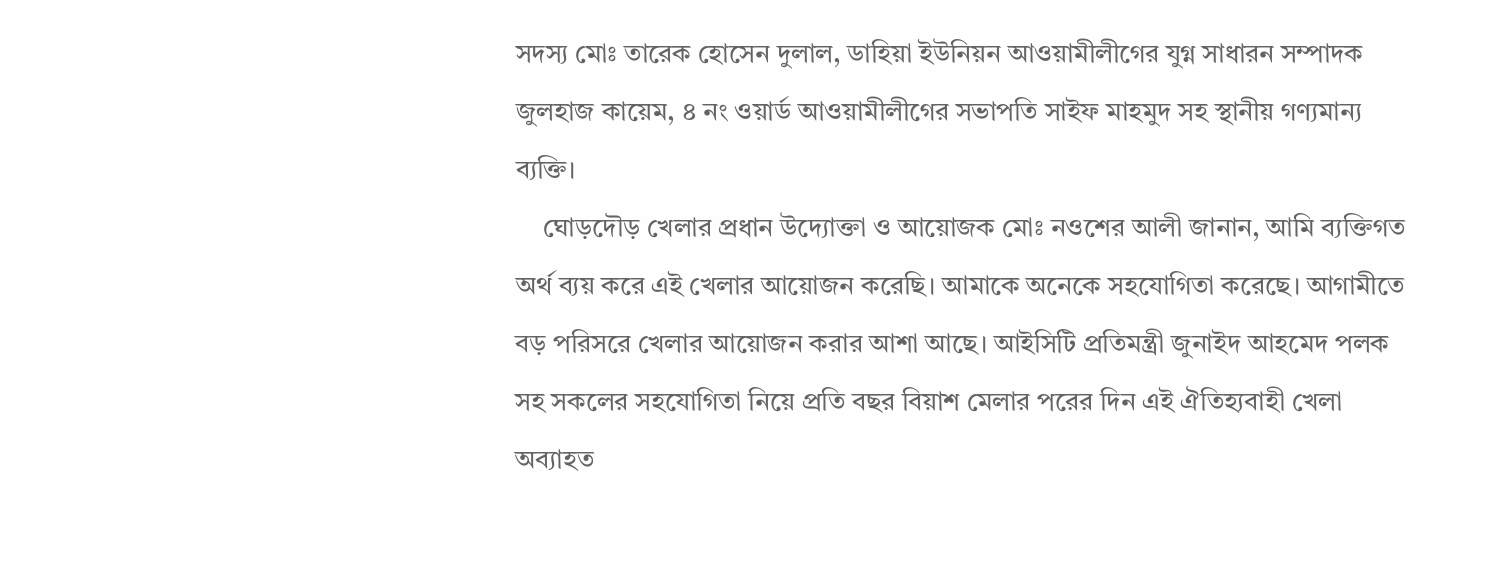সদস্য মোঃ তারেক হোসেন দুলাল, ডাহিয়া ইউনিয়ন আওয়ামীলীগের যুগ্ন সাধারন সম্পাদক জুলহাজ কায়েম, ৪ নং ওয়ার্ড আওয়ামীলীগের সভাপতি সাইফ মাহমুদ সহ স্থানীয় গণ্যমান্য ব্যক্তি।
    ঘোড়দৌড় খেলার প্রধান উদ্যোক্তা ও আয়োজক মোঃ নওশের আলী জানান, আমি ব্যক্তিগত অর্থ ব্যয় করে এই খেলার আয়োজন করেছি। আমাকে অনেকে সহযোগিতা করেছে। আগামীতে বড় পরিসরে খেলার আয়োজন করার আশা আছে। আইসিটি প্রতিমন্ত্রী জুনাইদ আহমেদ পলক সহ সকলের সহযোগিতা নিয়ে প্রতি বছর বিয়াশ মেলার পরের দিন এই ঐতিহ্যবাহী খেলা অব্যাহত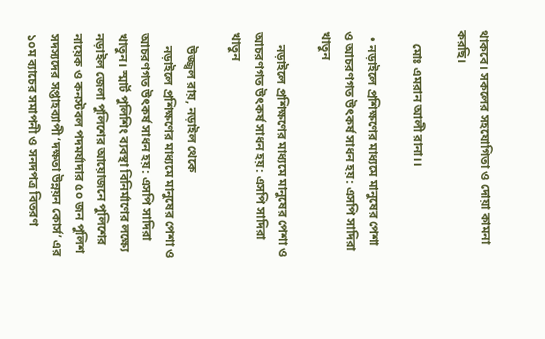থাকবে। সকলের সহযোগিতা ও দোয়া কামনা করছি।

    মোঃ এমরান আলী রানা।।

  • নড়াইলে প্রশিক্ষণের মাধ্যমে মানুষের পেশা ও আচরণগত উৎকর্ষ সাধন হয়: এসপি সাদিরা খাতুন

    নড়াইলে প্রশিক্ষণের মাধ্যমে মানুষের পেশা ও আচরণগত উৎকর্ষ সাধন হয়: এসপি সাদিরা খাতুন

    উজ্জ্বল রায়, নড়াইল থেকে
    নড়াইলে প্রশিক্ষণের মাধ্যমে মানুষের পেশা ও আচরণগত উৎকর্ষ সাধন হয়: এসপি সাদিরা খাতুন। স্মার্ট পুলিশিং ব্যবস্থা বিনির্মাণের লক্ষ্যে নড়াইল জেলা পুলিশের আয়োজনে পুলিশের নায়েক ও কনস্টবল পদমর্যাদার ৫০ জন পুলিশ সদস্যদের সপ্তাহব্যাপী ‘দক্ষতা উন্নয়ন কোর্স’ এর ১০ম ব্যাচের সমাপনী ও সনদপত্র বিতরণ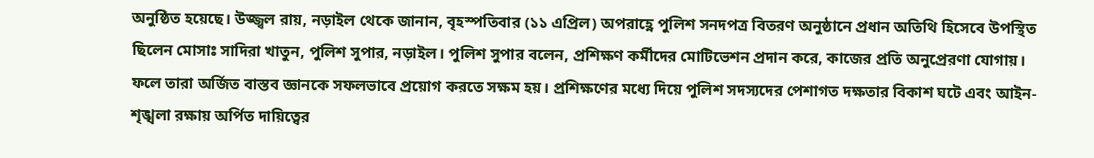অনুষ্ঠিত হয়েছে। উজ্জ্বল রায়, নড়াইল থেকে জানান, বৃহস্পতিবার (১১ এপ্রিল) অপরাহ্ণে পুলিশ সনদপত্র বিতরণ অনুষ্ঠানে প্রধান অতিথি হিসেবে উপস্থিত ছিলেন মোসাঃ সাদিরা খাতুন, পুলিশ সুপার, নড়াইল। পুলিশ সুপার বলেন, প্রশিক্ষণ কর্মীদের মোটিভেশন প্রদান করে, কাজের প্রতি অনুপ্রেরণা যোগায়। ফলে তারা অর্জিত বাস্তব জ্ঞানকে সফলভাবে প্রয়োগ করতে সক্ষম হয়। প্রশিক্ষণের মধ্যে দিয়ে পুলিশ সদস্যদের পেশাগত দক্ষতার বিকাশ ঘটে এবং আইন-শৃঙ্খলা রক্ষায় অর্পিত দায়িত্বের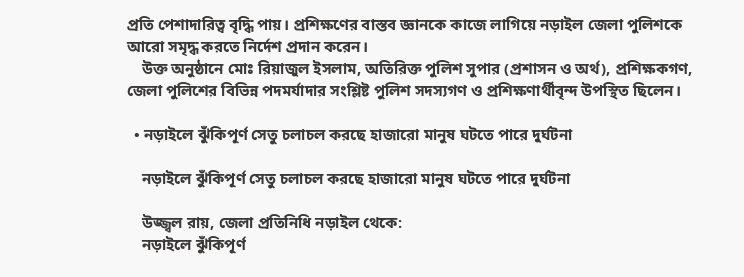প্রতি পেশাদারিত্ব বৃদ্ধি পায়। প্রশিক্ষণের বাস্তব জ্ঞানকে কাজে লাগিয়ে নড়াইল জেলা পুলিশকে আরো সমৃদ্ধ করতে নির্দেশ প্রদান করেন।
    উক্ত অনুষ্ঠানে মোঃ রিয়াজুল ইসলাম, অতিরিক্ত পুলিশ সুপার (প্রশাসন ও অর্থ), প্রশিক্ষকগণ, জেলা পুলিশের বিভিন্ন পদমর্যাদার সংশ্লিষ্ট পুলিশ সদস্যগণ ও প্রশিক্ষণার্থীবৃন্দ উপস্থিত ছিলেন।

  • নড়াইলে ঝুঁকিপূর্ণ সেতু চলাচল করছে হাজারো মানুষ ঘটতে পারে দুর্ঘটনা

    নড়াইলে ঝুঁকিপূর্ণ সেতু চলাচল করছে হাজারো মানুষ ঘটতে পারে দুর্ঘটনা

    উজ্জ্বল রায়, জেলা প্রতিনিধি নড়াইল থেকে:
    নড়াইলে ঝুঁকিপূর্ণ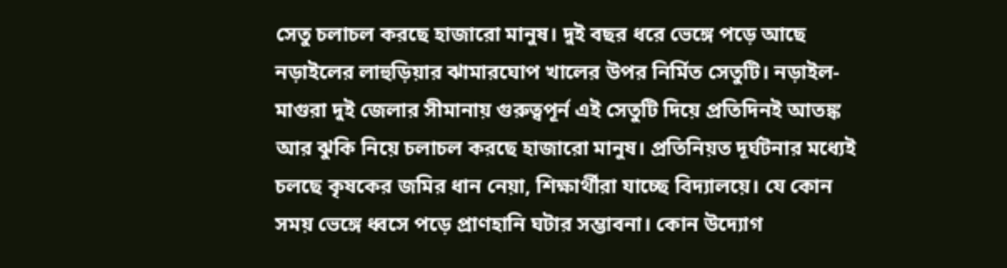সেতু চলাচল করছে হাজারো মানুষ। দুই বছর ধরে ভেঙ্গে পড়ে আছে নড়াইলের লাহুড়িয়ার ঝামারঘোপ খালের উপর নির্মিত সেতুটি। নড়াইল-মাগুরা দুই জেলার সীমানায় গুরুত্বপূর্ন এই সেতুটি দিয়ে প্রতিদিনই আতঙ্ক আর ঝুকি নিয়ে চলাচল করছে হাজারো মানুষ। প্রতিনিয়ত দূর্ঘটনার মধ্যেই চলছে কৃষকের জমির ধান নেয়া, শিক্ষার্থীরা যাচ্ছে বিদ্যালয়ে। যে কোন সময় ভেঙ্গে ধ্বসে পড়ে প্রাণহানি ঘটার সম্ভাবনা। কোন উদ্যোগ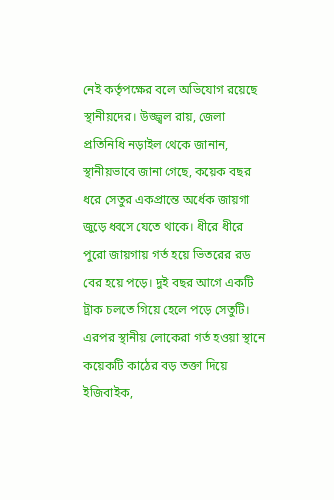নেই কর্তৃপক্ষের বলে অভিযোগ রয়েছে স্থানীয়দের। উজ্জ্বল রায়, জেলা প্রতিনিধি নড়াইল থেকে জানান, স্থানীয়ভাবে জানা গেছে, কয়েক বছর ধরে সেতুর একপ্রান্তে অর্ধেক জায়গা জুড়ে ধ্বসে যেতে থাকে। ধীরে ধীরে পুরো জায়গায় গর্ত হয়ে ভিতরের রড বের হয়ে পড়ে। দুই বছর আগে একটি ট্রাক চলতে গিয়ে হেলে পড়ে সেতুটি। এরপর স্থানীয় লোকেরা গর্ত হওয়া স্থানে কয়েকটি কাঠের বড় তক্তা দিয়ে ইজিবাইক,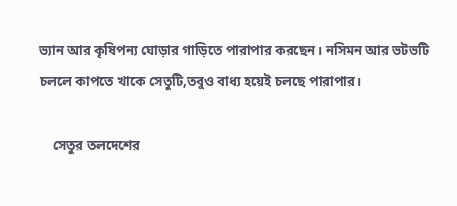ভ্যান আর কৃষিপন্য ঘোড়ার গাড়িতে পারাপার করছেন। নসিমন আর ভটভটি চললে কাপতে খাকে সেতুটি,তবুও বাধ্য হয়েই চলছে পারাপার।

    সেতুর তলদেশের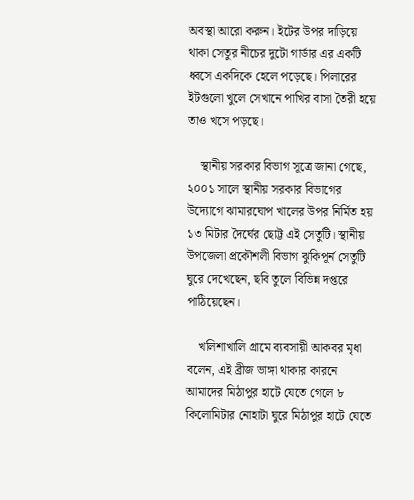অবস্থা আরো করুন। ইটের উপর দাড়িয়ে থাকা সেতুর নীচের দুটো গার্ডার এর একটি ধ্বসে একদিকে হেলে পড়েছে। পিলারের ইটগুলো খুলে সেখানে পাখির বাসা তৈরী হয়ে তাও খসে পড়ছে।

    স্থানীয় সরকার বিভাগ সূত্রে জানা গেছে, ২০০১ সালে স্থানীয় সরকার বিভাগের উদ্যোগে ঝামারঘোপ খালের উপর নির্মিত হয় ১৩ মিটার দৈর্ঘের ছোট্ট এই সেতুটি। স্থানীয় উপজেলা প্রকৌশলী বিভাগ ঝুকিপূর্ন সেতুটি ঘুরে দেখেছেন, ছবি তুলে বিভিন্ন দপ্তরে পাঠিয়েছেন।

    খলিশাখালি গ্রামে ব্যবসায়ী আকবর মৃধা বলেন, এই ব্রীজ ভাঙ্গা থাকার কারনে আমাদের মিঠাপুর হাটে যেতে গেলে ৮ কিলোমিটার নোহাটা ঘুরে মিঠাপুর হাটে যেতে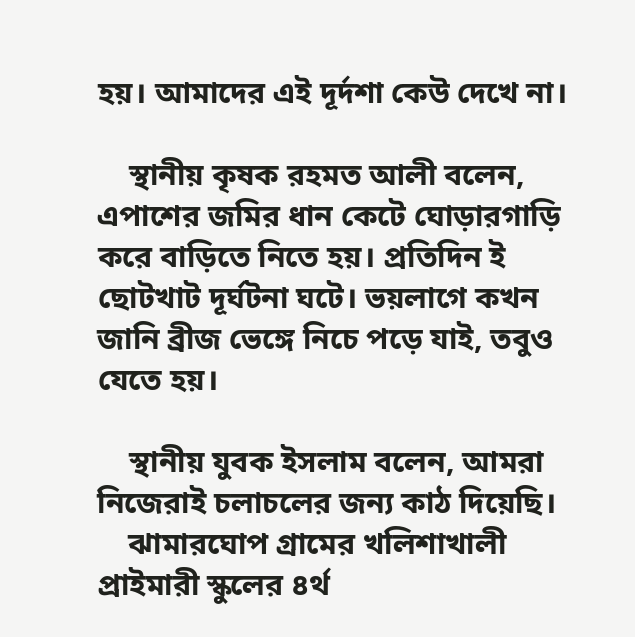হয়। আমাদের এই দূর্দশা কেউ দেখে না।

    স্থানীয় কৃষক রহমত আলী বলেন, এপাশের জমির ধান কেটে ঘোড়ারগাড়ি করে বাড়িতে নিতে হয়। প্রতিদিন ই ছোটখাট দূর্ঘটনা ঘটে। ভয়লাগে কখন জানি ব্রীজ ভেঙ্গে নিচে পড়ে যাই, তবুও যেতে হয়।

    স্থানীয় যুবক ইসলাম বলেন, আমরা নিজেরাই চলাচলের জন্য কাঠ দিয়েছি।
    ঝামারঘোপ গ্রামের খলিশাখালী প্রাইমারী স্কুলের ৪র্থ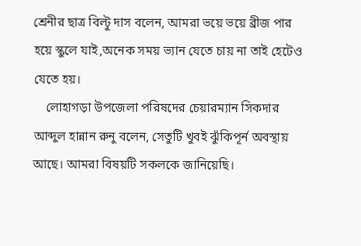শ্রেনীর ছাত্র বিল্টু দাস বলেন, আমরা ভয়ে ভয়ে ব্রীজ পার হয়ে স্কুলে যাই,অনেক সময় ভ্যান যেতে চায় না তাই হেটেও যেতে হয়।
    লোহাগড়া উপজেলা পরিষদের চেয়ারম্যান সিকদার আব্দুল হান্নান রুনু বলেন, সেতুটি খুবই ঝুঁকিপূর্ন অবস্থায় আছে। আমরা বিষয়টি সকলকে জানিয়েছি।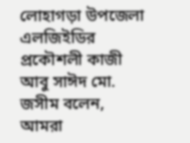লোহাগড়া উপজেলা এলজিইডির প্রকৌশলী কাজী আবু সাঈদ মো. জসীম বলেন, আমরা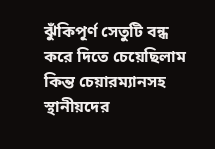ঝুঁকিপূর্ণ সেতুটি বন্ধ করে দিতে চেয়েছিলাম কিন্ত চেয়ারম্যানসহ স্থানীয়দের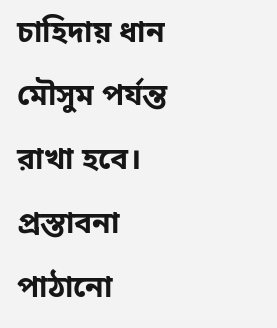চাহিদায় ধান মৌসুম পর্যন্ত রাখা হবে। প্রস্তাবনা পাঠানো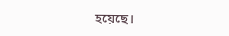হয়েছে।